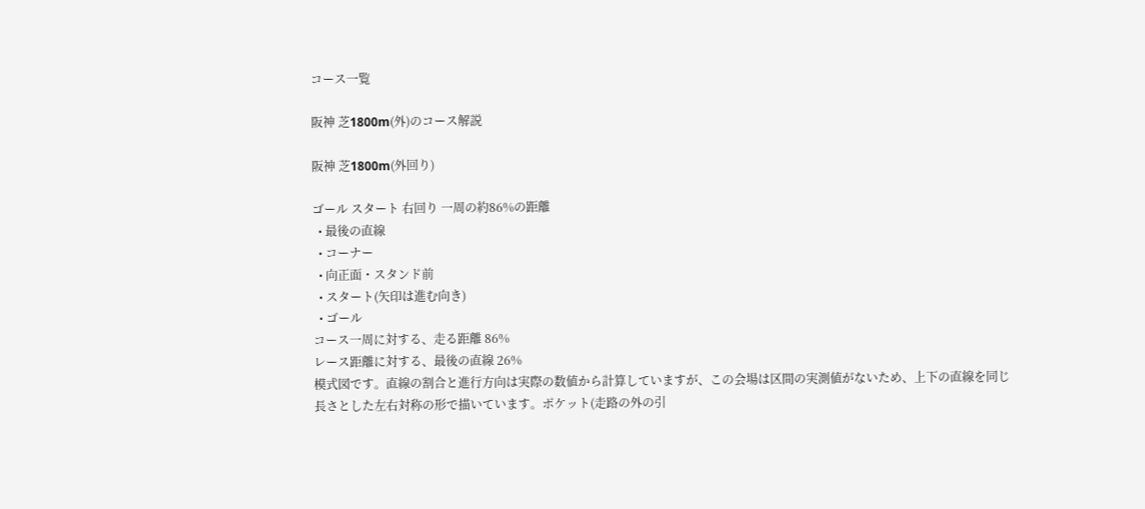コース一覧

阪神 芝1800m(外)のコース解説

阪神 芝1800m(外回り)

ゴール スタート 右回り 一周の約86%の距離
  • 最後の直線
  • コーナー
  • 向正面・スタンド前
  • スタート(矢印は進む向き)
  • ゴール
コース一周に対する、走る距離 86%
レース距離に対する、最後の直線 26%
模式図です。直線の割合と進行方向は実際の数値から計算していますが、この会場は区間の実測値がないため、上下の直線を同じ長さとした左右対称の形で描いています。ポケット(走路の外の引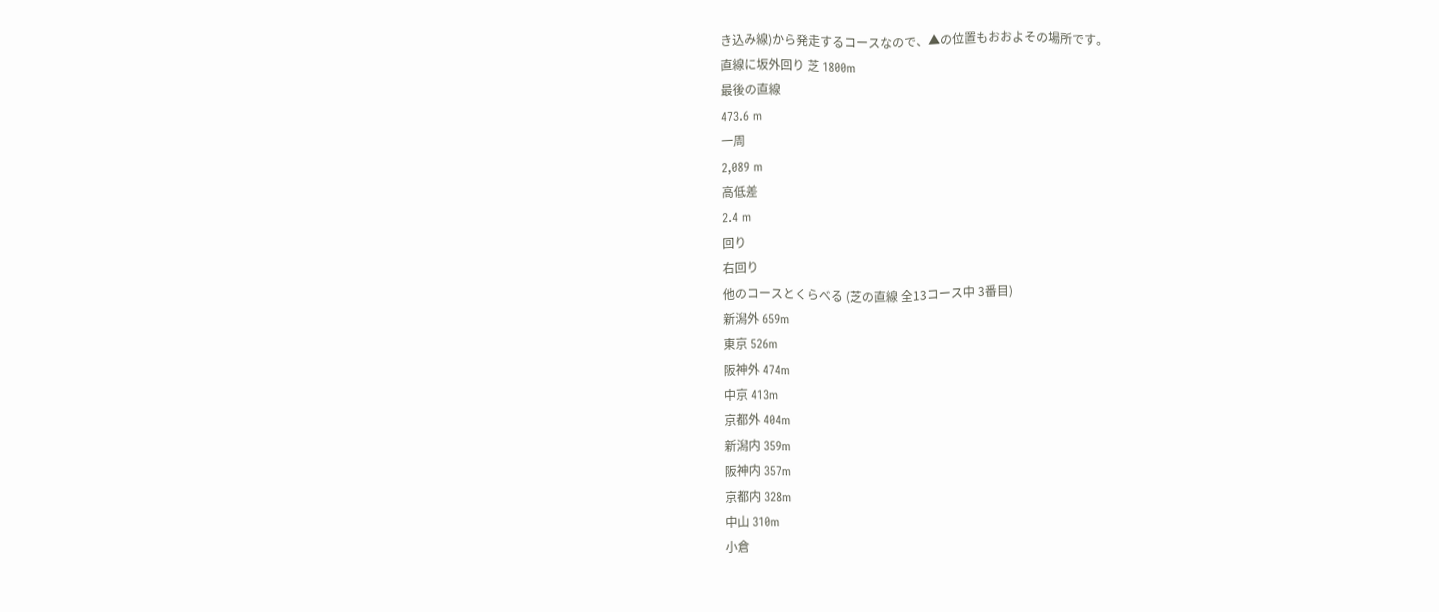き込み線)から発走するコースなので、▲の位置もおおよその場所です。
直線に坂外回り 芝 1800m
最後の直線
473.6 m
一周
2,089 m
高低差
2.4 m
回り
右回り
他のコースとくらべる (芝の直線 全13コース中 3番目)
新潟外 659m
東京 526m
阪神外 474m
中京 413m
京都外 404m
新潟内 359m
阪神内 357m
京都内 328m
中山 310m
小倉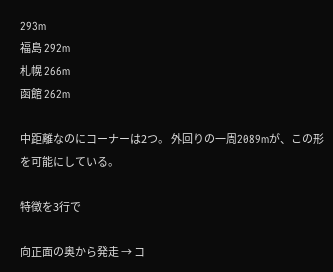293m
福島 292m
札幌 266m
函館 262m

中距離なのにコーナーは2つ。 外回りの一周2089mが、この形を可能にしている。

特徴を3行で

向正面の奥から発走 → コ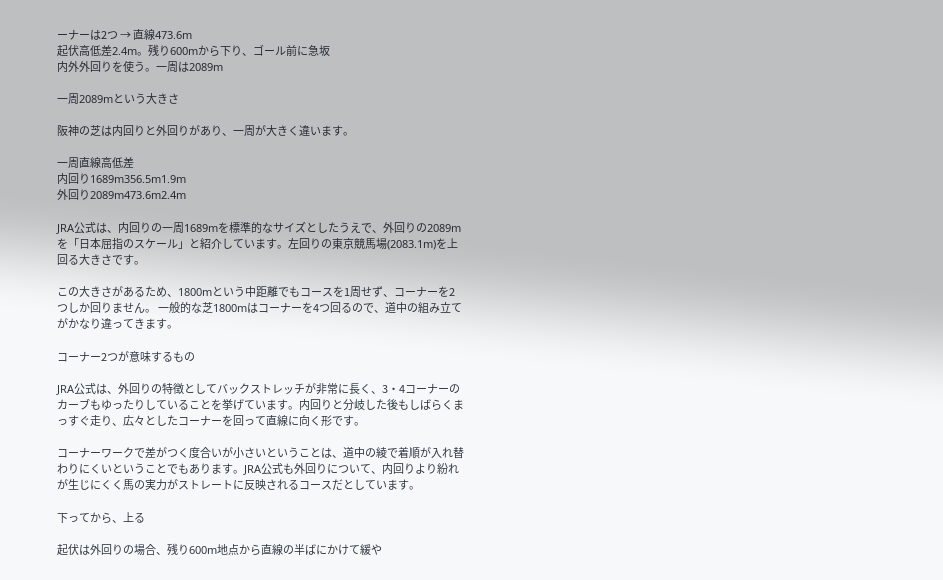ーナーは2つ → 直線473.6m
起伏高低差2.4m。残り600mから下り、ゴール前に急坂
内外外回りを使う。一周は2089m

一周2089mという大きさ

阪神の芝は内回りと外回りがあり、一周が大きく違います。

一周直線高低差
内回り1689m356.5m1.9m
外回り2089m473.6m2.4m

JRA公式は、内回りの一周1689mを標準的なサイズとしたうえで、外回りの2089mを「日本屈指のスケール」と紹介しています。左回りの東京競馬場(2083.1m)を上回る大きさです。

この大きさがあるため、1800mという中距離でもコースを1周せず、コーナーを2つしか回りません。 一般的な芝1800mはコーナーを4つ回るので、道中の組み立てがかなり違ってきます。

コーナー2つが意味するもの

JRA公式は、外回りの特徴としてバックストレッチが非常に長く、3・4コーナーのカーブもゆったりしていることを挙げています。内回りと分岐した後もしばらくまっすぐ走り、広々としたコーナーを回って直線に向く形です。

コーナーワークで差がつく度合いが小さいということは、道中の綾で着順が入れ替わりにくいということでもあります。JRA公式も外回りについて、内回りより紛れが生じにくく馬の実力がストレートに反映されるコースだとしています。

下ってから、上る

起伏は外回りの場合、残り600m地点から直線の半ばにかけて緩や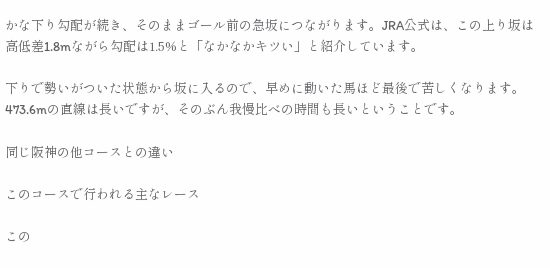かな下り勾配が続き、そのままゴール前の急坂につながります。JRA公式は、この上り坂は高低差1.8mながら勾配は1.5%と「なかなかキツい」と紹介しています。

下りで勢いがついた状態から坂に入るので、早めに動いた馬ほど最後で苦しくなります。473.6mの直線は長いですが、そのぶん我慢比べの時間も長いということです。

同じ阪神の他コースとの違い

このコースで行われる主なレース

この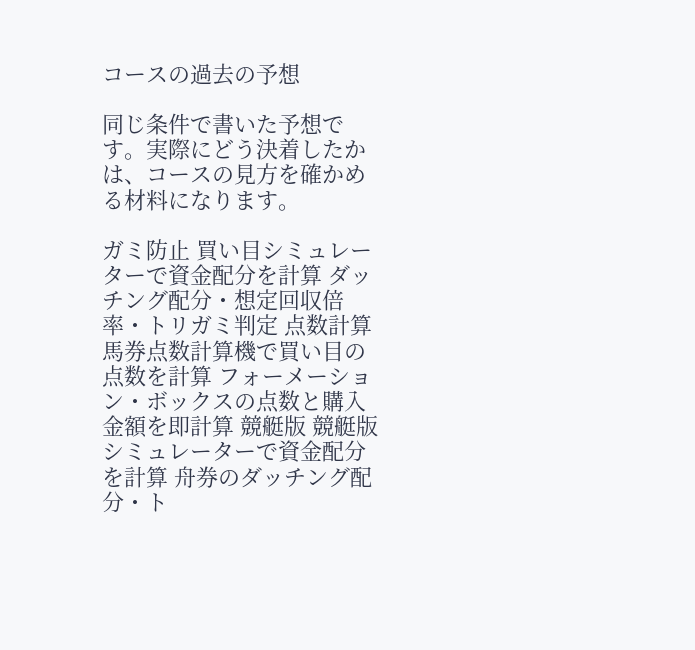コースの過去の予想

同じ条件で書いた予想です。実際にどう決着したかは、コースの見方を確かめる材料になります。

ガミ防止 買い目シミュレーターで資金配分を計算 ダッチング配分・想定回収倍率・トリガミ判定 点数計算 馬券点数計算機で買い目の点数を計算 フォーメーション・ボックスの点数と購入金額を即計算 競艇版 競艇版シミュレーターで資金配分を計算 舟券のダッチング配分・ト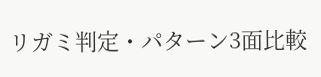リガミ判定・パターン3面比較